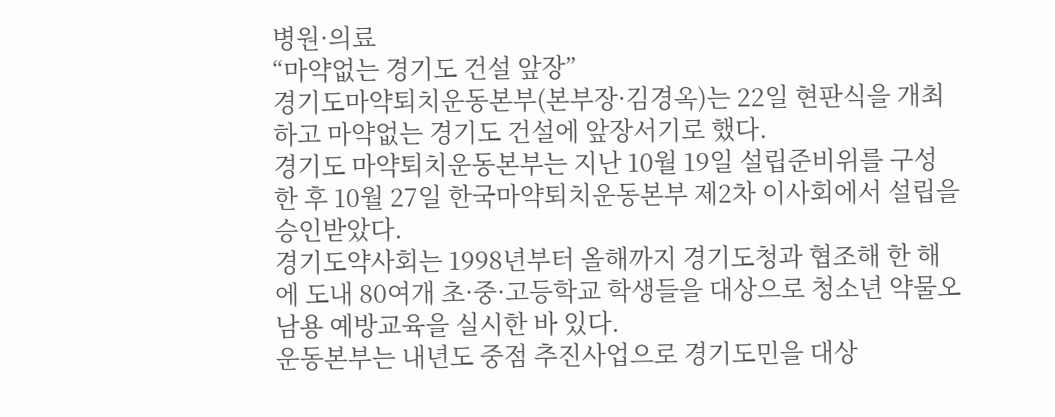병원·의료
“마약없는 경기도 건설 앞장”
경기도마약퇴치운동본부(본부장·김경옥)는 22일 현판식을 개최하고 마약없는 경기도 건설에 앞장서기로 했다.
경기도 마약퇴치운동본부는 지난 10월 19일 설립준비위를 구성한 후 10월 27일 한국마약퇴치운동본부 제2차 이사회에서 설립을 승인받았다.
경기도약사회는 1998년부터 올해까지 경기도청과 협조해 한 해에 도내 80여개 초·중·고등학교 학생들을 대상으로 청소년 약물오남용 예방교육을 실시한 바 있다.
운동본부는 내년도 중점 추진사업으로 경기도민을 대상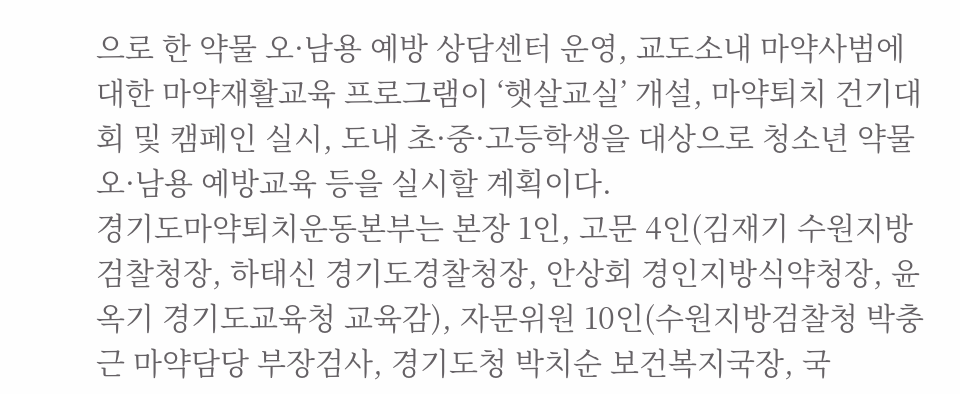으로 한 약물 오·남용 예방 상담센터 운영, 교도소내 마약사범에 대한 마약재활교육 프로그램이 ‘햇살교실’ 개설, 마약퇴치 건기대회 및 캠페인 실시, 도내 초·중·고등학생을 대상으로 청소년 약물 오·남용 예방교육 등을 실시할 계획이다.
경기도마약퇴치운동본부는 본장 1인, 고문 4인(김재기 수원지방검찰청장, 하태신 경기도경찰청장, 안상회 경인지방식약청장, 윤옥기 경기도교육청 교육감), 자문위원 10인(수원지방검찰청 박충근 마약담당 부장검사, 경기도청 박치순 보건복지국장, 국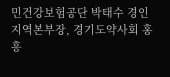민건강보험공단 박태수 경인지역본부장, 경기도약사회 홍흥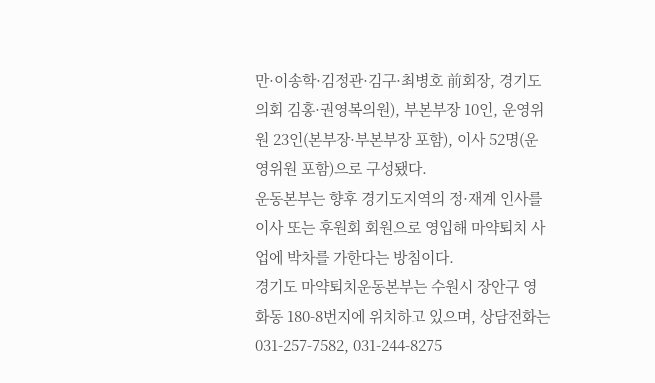만·이송학·김정관·김구·최병호 前회장, 경기도의회 김홍·권영복의원), 부본부장 10인, 운영위원 23인(본부장·부본부장 포함), 이사 52명(운영위원 포함)으로 구성됐다.
운동본부는 향후 경기도지역의 정·재계 인사를 이사 또는 후원회 회원으로 영입해 마약퇴치 사업에 박차를 가한다는 방침이다.
경기도 마약퇴치운동본부는 수원시 장안구 영화동 180-8번지에 위치하고 있으며, 상담전화는 031-257-7582, 031-244-8275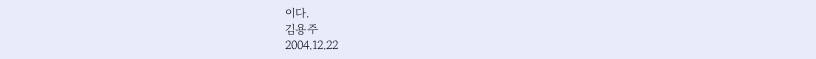이다.
김용주
2004.12.22